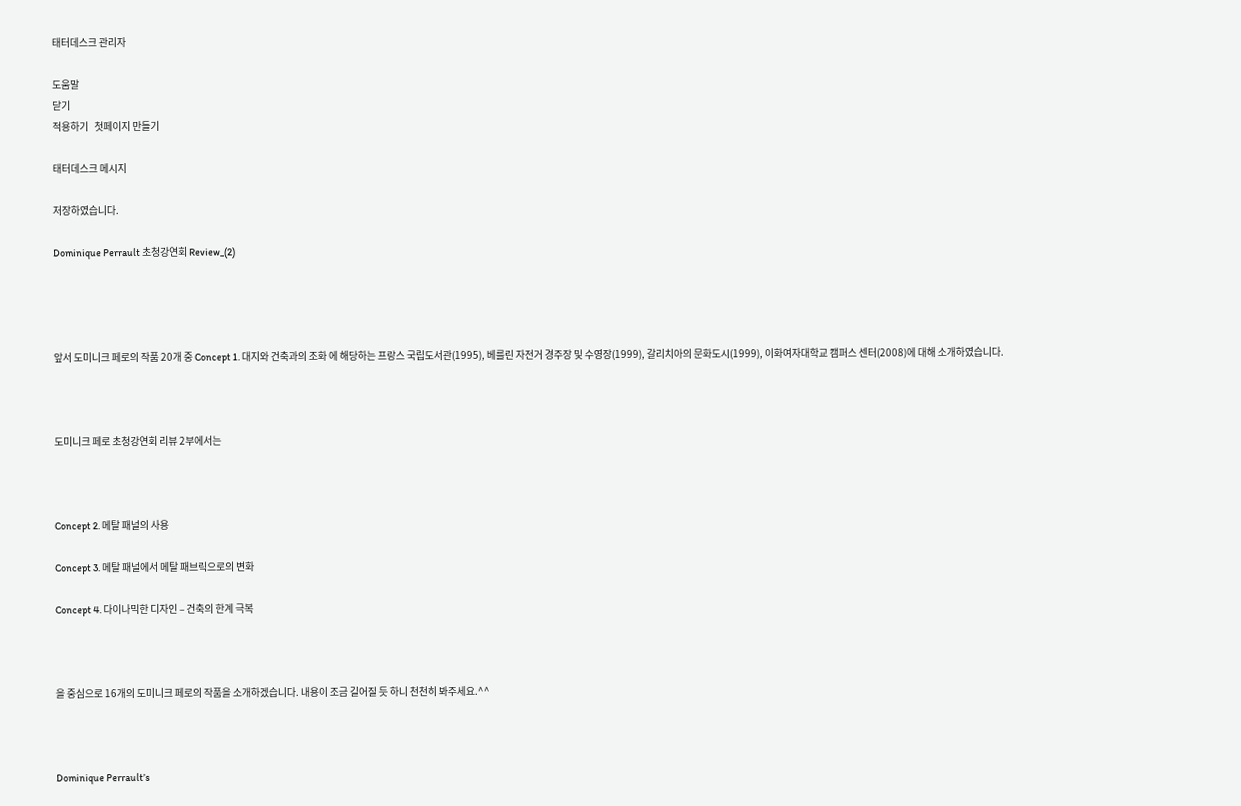태터데스크 관리자

도움말
닫기
적용하기   첫페이지 만들기

태터데스크 메시지

저장하였습니다.

Dominique Perrault 초청강연회 Review_(2)




앞서 도미니크 페로의 작품 20개 중 Concept 1. 대지와 건축과의 조화 에 해당하는 프랑스 국립도서관(1995), 베를린 자전거 경주장 및 수영장(1999), 갈리치아의 문화도시(1999), 이화여자대학교 캠퍼스 센터(2008)에 대해 소개하였습니다.



도미니크 페로 초청강연회 리뷰 2부에서는



Concept 2. 메탈 패널의 사용

Concept 3. 메탈 패널에서 메탈 패브릭으로의 변화

Concept 4. 다이나믹한 디자인 – 건축의 한계 극복



을 중심으로 16개의 도미니크 페로의 작품을 소개하겠습니다. 내용이 조금 길어질 듯 하니 천천히 봐주세요.^^



Dominique Perrault’s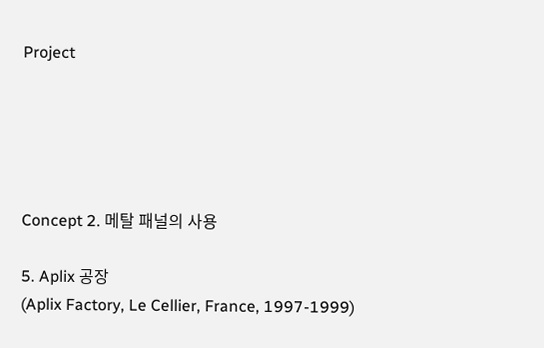Project





Concept 2. 메탈 패널의 사용

5. Aplix 공장
(Aplix Factory, Le Cellier, France, 1997-1999)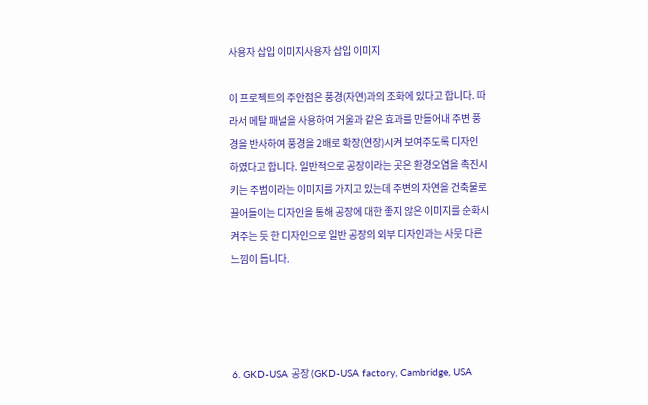사용자 삽입 이미지사용자 삽입 이미지

이 프로젝트의 주안점은 풍경(자연)과의 조화에 있다고 합니다. 따라서 메탈 패널을 사용하여 거울과 같은 효과를 만들어내 주변 풍경을 반사하여 풍경을 2배로 확장(연장)시켜 보여주도록 디자인 하였다고 합니다. 일반적으로 공장이라는 곳은 환경오염을 촉진시키는 주범이라는 이미지를 가지고 있는데 주변의 자연을 건축물로 끌어들이는 디자인을 통해 공장에 대한 좋지 않은 이미지를 순화시켜주는 듯 한 디자인으로 일반 공장의 외부 디자인과는 사뭇 다른 느낌이 듭니다.




6. GKD-USA 공장 (GKD-USA factory, Cambridge, USA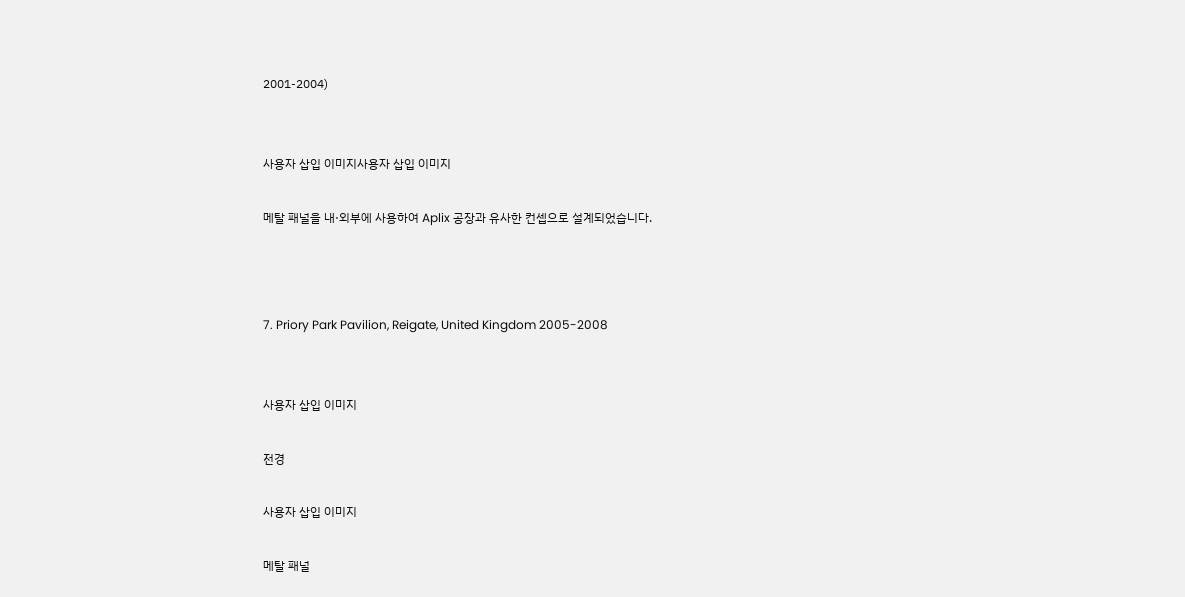2001-2004)


사용자 삽입 이미지사용자 삽입 이미지

메탈 패널을 내·외부에 사용하여 Aplix 공장과 유사한 컨셉으로 설계되었습니다.



7. Priory Park Pavilion, Reigate, United Kingdom 2005-2008


사용자 삽입 이미지

전경

사용자 삽입 이미지

메탈 패널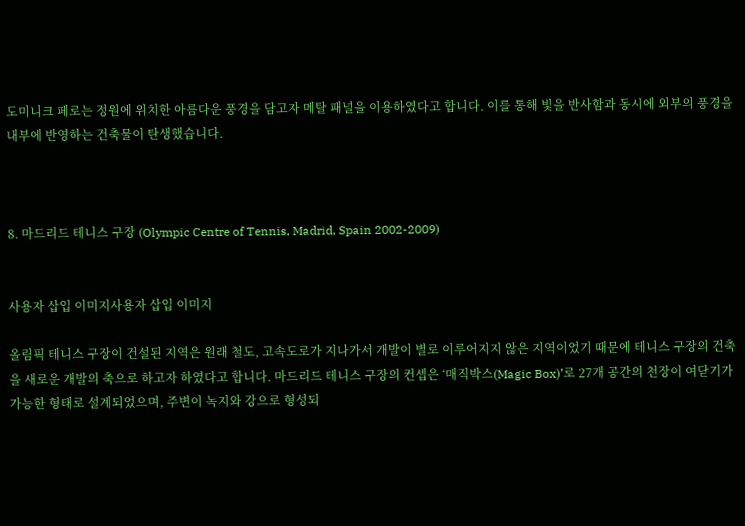도미니크 페로는 정원에 위치한 아름다운 풍경을 담고자 메탈 패널을 이용하였다고 합니다. 이를 통해 빛을 반사함과 동시에 외부의 풍경을 내부에 반영하는 건축물이 탄생했습니다.



8. 마드리드 테니스 구장 (Olympic Centre of Tennis, Madrid, Spain 2002-2009)


사용자 삽입 이미지사용자 삽입 이미지

올림픽 테니스 구장이 건설된 지역은 원래 철도, 고속도로가 지나가서 개발이 별로 이루어지지 않은 지역이었기 때문에 테니스 구장의 건축을 새로운 개발의 축으로 하고자 하였다고 합니다. 마드리드 테니스 구장의 컨셉은 ‘매직박스(Magic Box)’로 27개 공간의 천장이 여닫기가 가능한 형태로 설계되었으며, 주변이 녹지와 강으로 형성되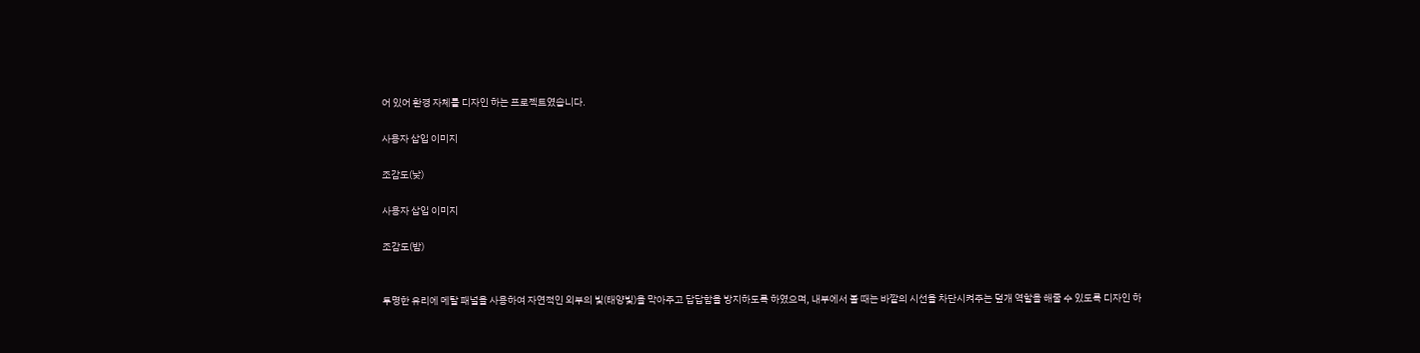어 있어 환경 자체를 디자인 하는 프로젝트였습니다.

사용자 삽입 이미지

조감도(낮)

사용자 삽입 이미지

조감도(밤)


투명한 유리에 메탈 패널을 사용하여 자연적인 외부의 빛(태양빛)을 막아주고 답답함을 방지하도록 하였으며, 내부에서 볼 때는 바깥의 시선을 차단시켜주는 덮개 역할을 해줄 수 있도록 디자인 하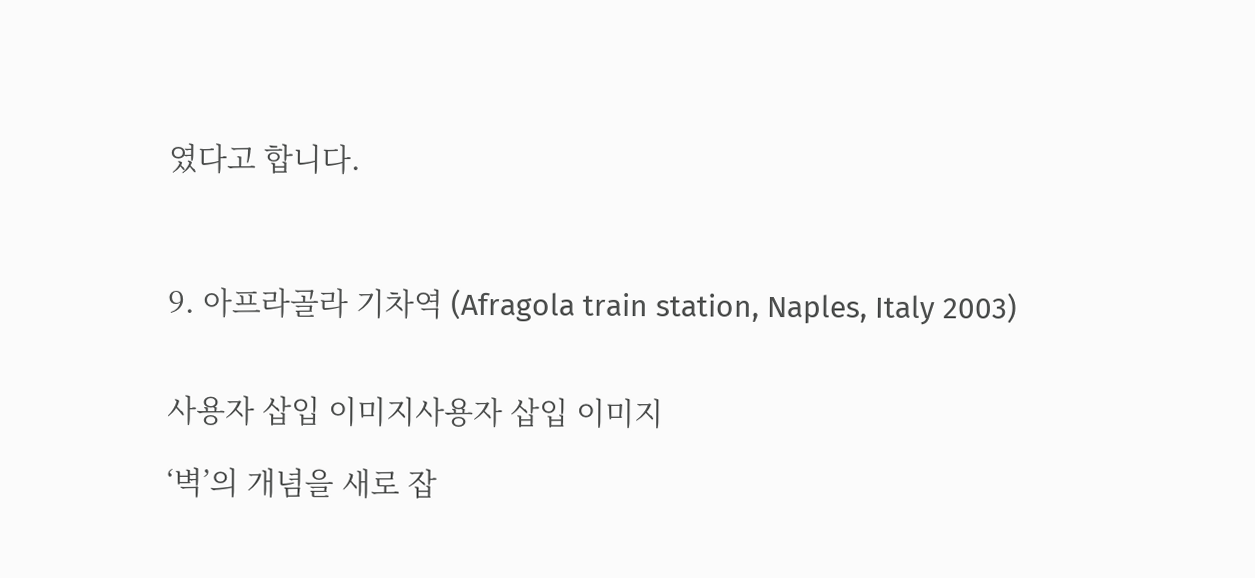였다고 합니다.



9. 아프라골라 기차역 (Afragola train station, Naples, Italy 2003)


사용자 삽입 이미지사용자 삽입 이미지

‘벽’의 개념을 새로 잡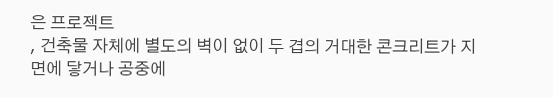은 프로젝트
, 건축물 자체에 별도의 벽이 없이 두 겹의 거대한 콘크리트가 지면에 닿거나 공중에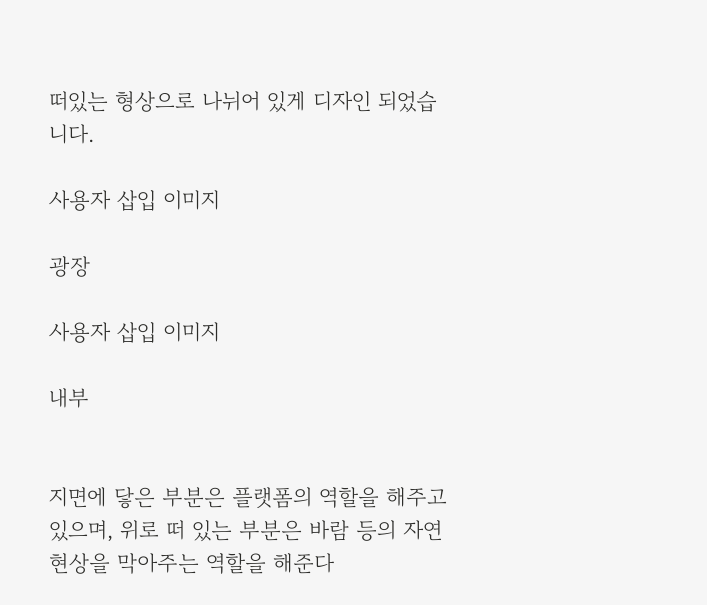떠있는 형상으로 나뉘어 있게 디자인 되었습니다.

사용자 삽입 이미지

광장

사용자 삽입 이미지

내부


지면에 닿은 부분은 플랫폼의 역할을 해주고 있으며, 위로 떠 있는 부분은 바람 등의 자연 현상을 막아주는 역할을 해준다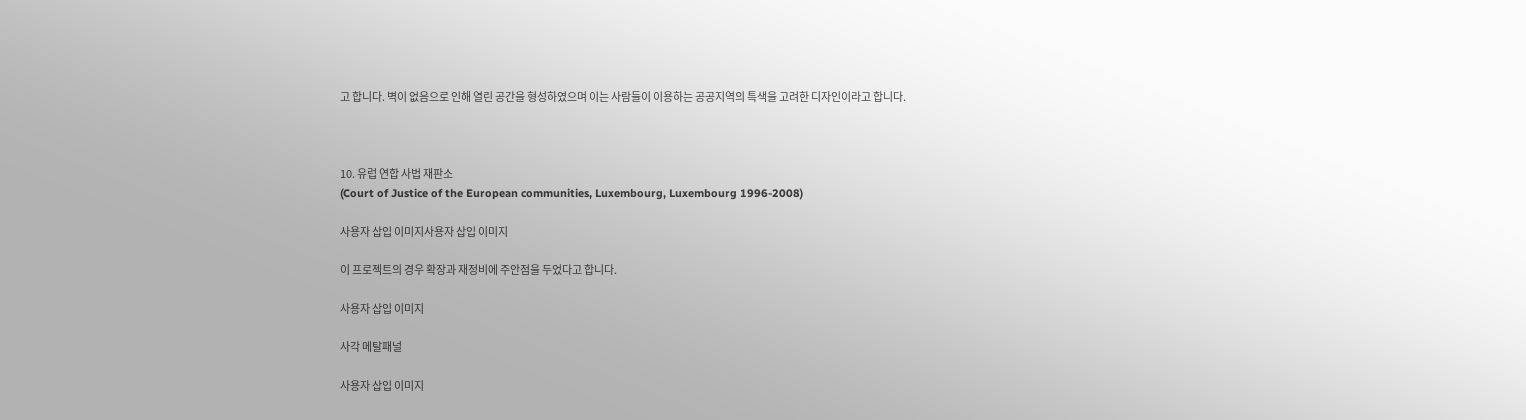고 합니다. 벽이 없음으로 인해 열린 공간을 형성하였으며 이는 사람들이 이용하는 공공지역의 특색을 고려한 디자인이라고 합니다.



10. 유럽 연합 사법 재판소
(Court of Justice of the European communities, Luxembourg, Luxembourg 1996-2008)

사용자 삽입 이미지사용자 삽입 이미지

이 프로젝트의 경우 확장과 재정비에 주안점을 두었다고 합니다.

사용자 삽입 이미지

사각 메탈패널

사용자 삽입 이미지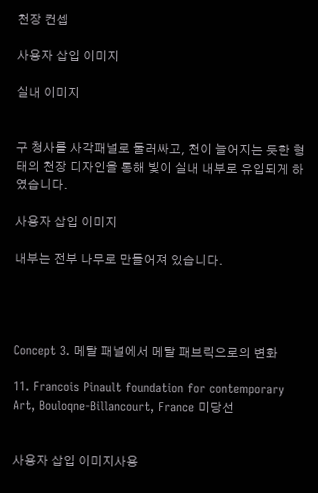천장 컨셉

사용자 삽입 이미지

실내 이미지


구 청사를 사각패널로 둘러싸고, 천이 늘어지는 듯한 형태의 천장 디자인을 통해 빛이 실내 내부로 유입되게 하였습니다.

사용자 삽입 이미지

내부는 전부 나무로 만들어져 있습니다.




Concept 3. 메탈 패널에서 메탈 패브릭으로의 변화

11. Francois Pinault foundation for contemporary Art, Bouloqne-Billancourt, France 미당선


사용자 삽입 이미지사용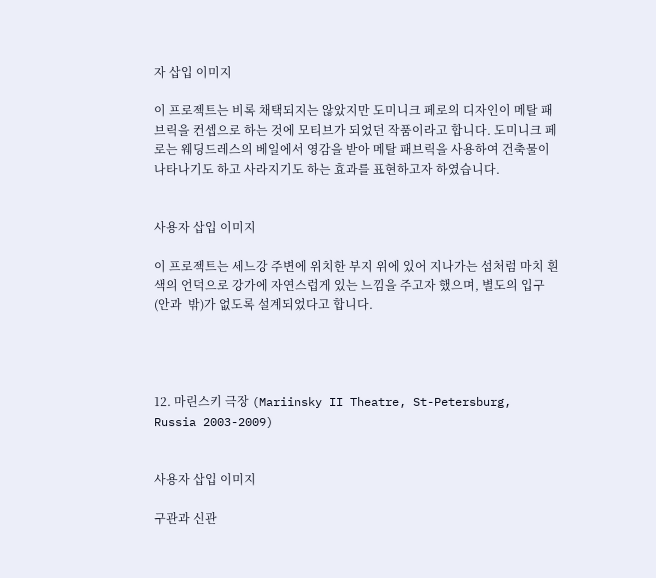자 삽입 이미지

이 프로젝트는 비록 채택되지는 않았지만 도미니크 페로의 디자인이 메탈 패브릭을 컨셉으로 하는 것에 모티브가 되었던 작품이라고 합니다. 도미니크 페로는 웨딩드레스의 베일에서 영감을 받아 메탈 패브릭을 사용하여 건축물이 나타나기도 하고 사라지기도 하는 효과를 표현하고자 하였습니다.


사용자 삽입 이미지

이 프로젝트는 세느강 주변에 위치한 부지 위에 있어 지나가는 섬처럼 마치 흰색의 언덕으로 강가에 자연스럽게 있는 느낌을 주고자 했으며, 별도의 입구(안과  밖)가 없도록 설계되었다고 합니다.




12. 마린스키 극장 (Mariinsky II Theatre, St-Petersburg, Russia 2003-2009)


사용자 삽입 이미지

구관과 신관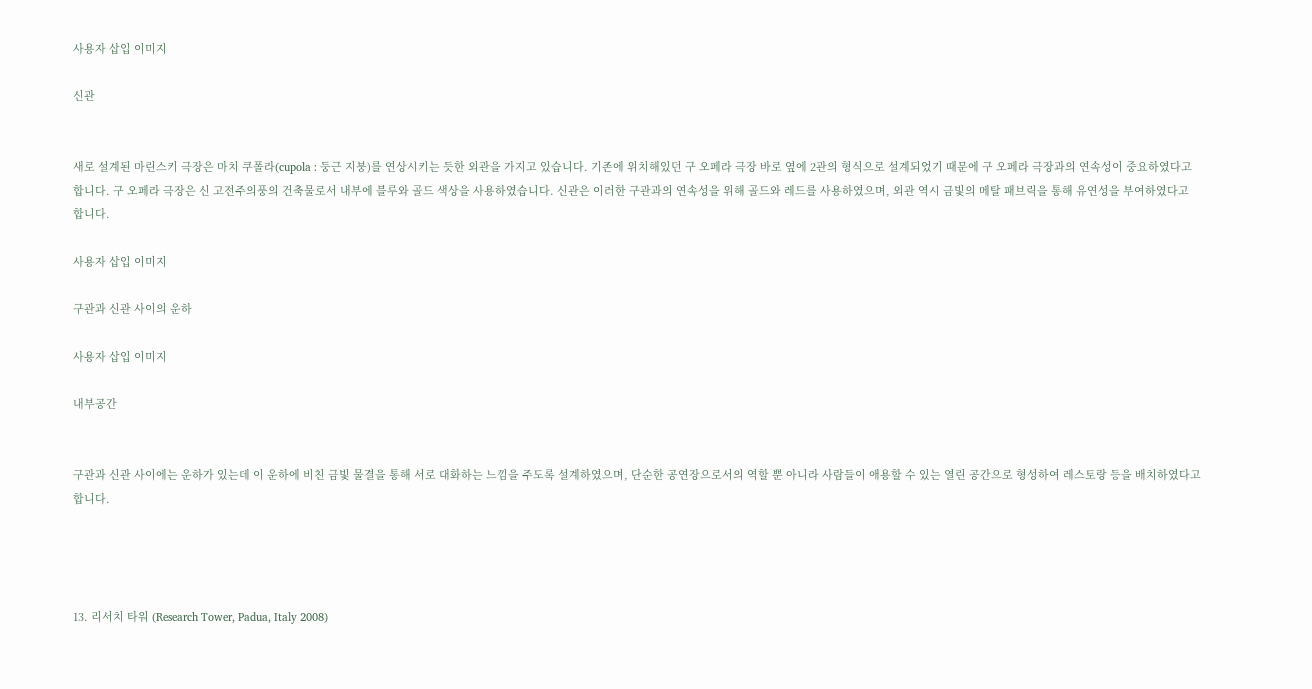사용자 삽입 이미지

신관


새로 설계된 마린스키 극장은 마치 쿠폴라(cupola : 둥근 지붕)를 연상시키는 듯한 외관을 가지고 있습니다. 기존에 위치해있던 구 오페라 극장 바로 옆에 2관의 형식으로 설계되었기 때문에 구 오페라 극장과의 연속성이 중요하였다고 합니다. 구 오페라 극장은 신 고전주의풍의 건축물로서 내부에 블루와 골드 색상을 사용하였습니다. 신관은 이러한 구관과의 연속성을 위해 골드와 레드를 사용하였으며, 외관 역시 금빛의 메탈 패브릭을 통해 유연성을 부여하였다고 합니다.

사용자 삽입 이미지

구관과 신관 사이의 운하

사용자 삽입 이미지

내부공간


구관과 신관 사이에는 운하가 있는데 이 운하에 비친 금빛 물결을 통해 서로 대화하는 느낌을 주도록 설계하였으며, 단순한 공연장으로서의 역할 뿐 아니라 사람들이 애용할 수 있는 열린 공간으로 형성하여 레스토랑 등을 배치하였다고 합니다.




13. 리서치 타워 (Research Tower, Padua, Italy 2008)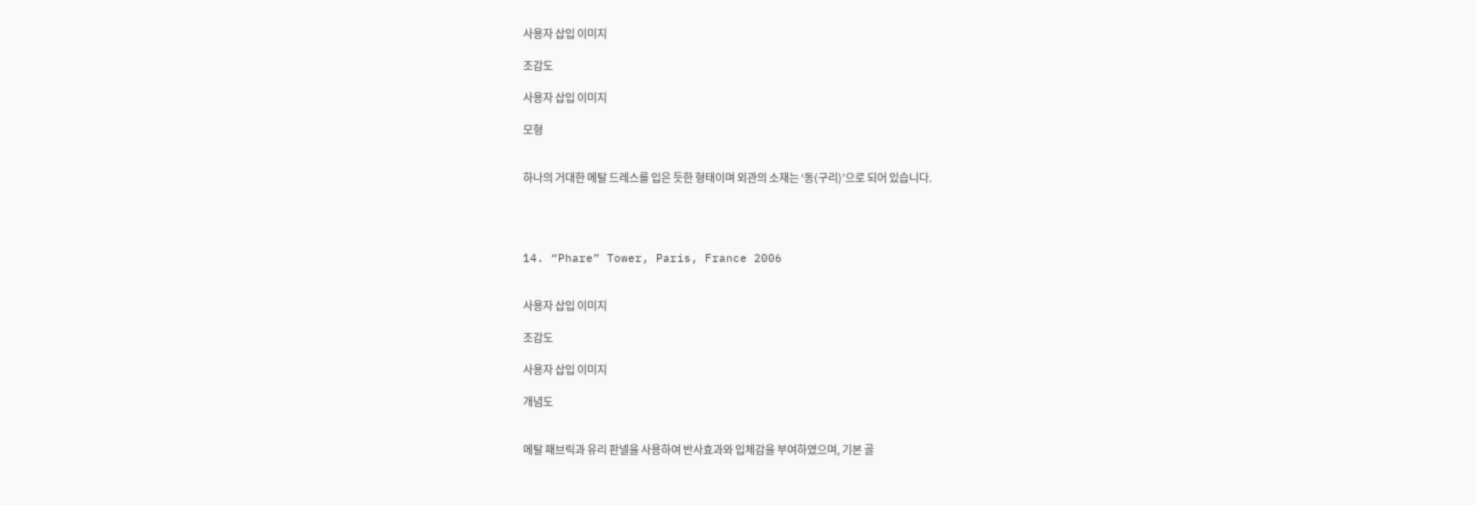사용자 삽입 이미지

조감도

사용자 삽입 이미지

모형


하나의 거대한 메탈 드레스를 입은 듯한 형태이며 외관의 소재는 ‘동(구리)’으로 되어 있습니다.




14. “Phare” Tower, Paris, France 2006


사용자 삽입 이미지

조감도

사용자 삽입 이미지

개념도


메탈 패브릭과 유리 판넬을 사용하여 반사효과와 입체감을 부여하였으며, 기본 골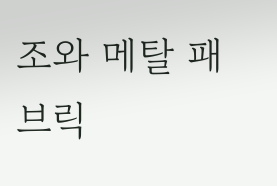조와 메탈 패브릭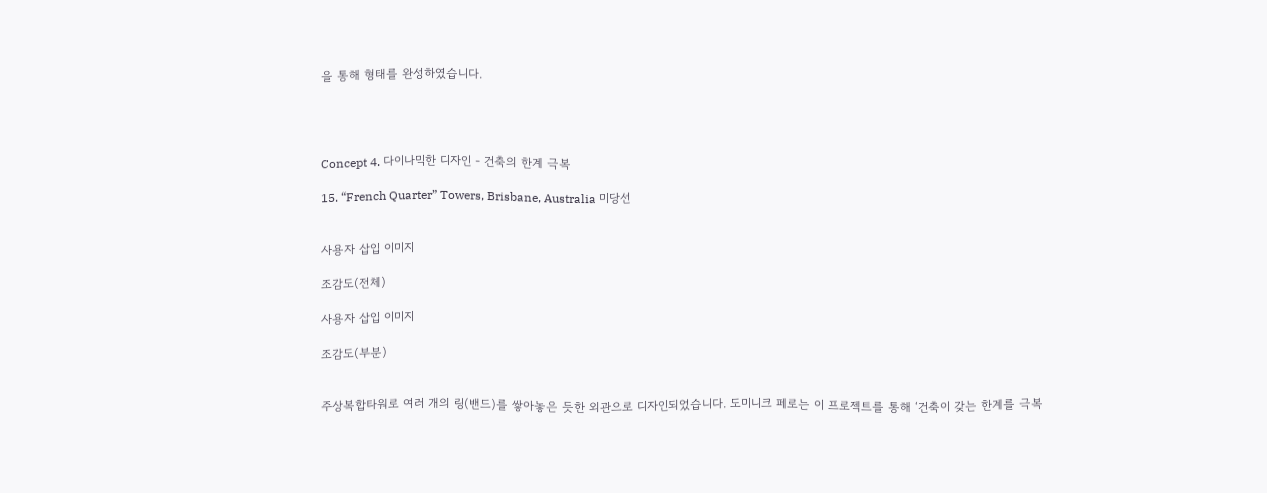을 통해 형태를 완성하였습니다.




Concept 4. 다이나믹한 디자인 - 건축의 한계 극복

15. “French Quarter” Towers, Brisbane, Australia 미당선


사용자 삽입 이미지

조감도(전체)

사용자 삽입 이미지

조감도(부분)


주상복합타워로 여러 개의 링(밴드)를 쌓아놓은 듯한 외관으로 디자인되었습니다. 도미니크 페로는 이 프로젝트를 통해 ‘건축이 갖는 한계를 극복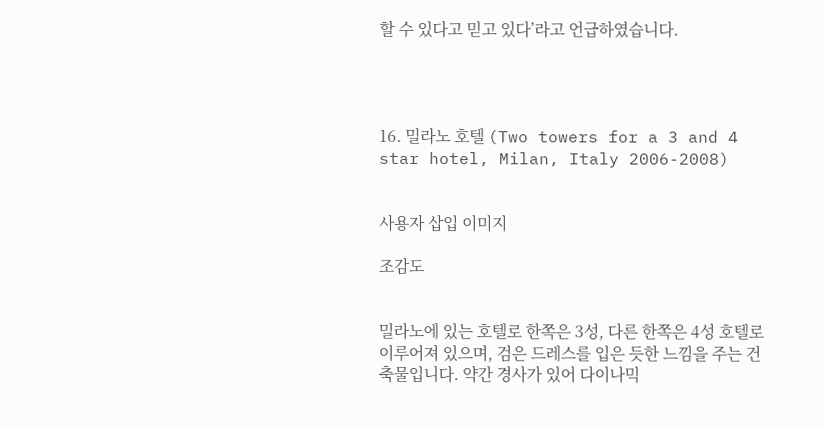할 수 있다고 믿고 있다’라고 언급하였습니다.




16. 밀라노 호텔 (Two towers for a 3 and 4 star hotel, Milan, Italy 2006-2008)


사용자 삽입 이미지

조감도


밀라노에 있는 호텔로 한쪽은 3성, 다른 한쪽은 4성 호텔로 이루어져 있으며, 검은 드레스를 입은 듯한 느낌을 주는 건축물입니다. 약간 경사가 있어 다이나믹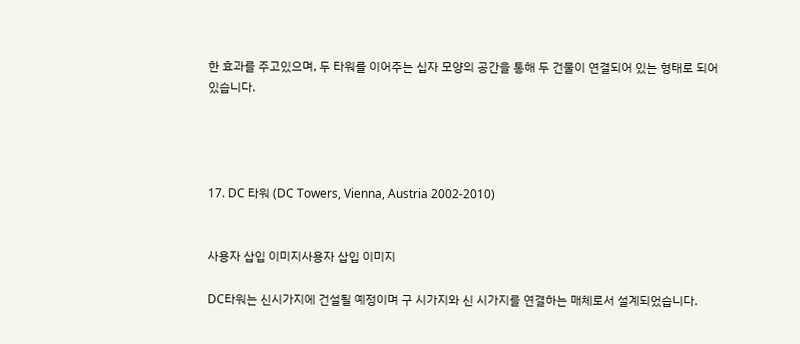한 효과를 주고있으며, 두 타워를 이어주는 십자 모양의 공간을 통해 두 건물이 연결되어 있는 형태로 되어있습니다.




17. DC 타워 (DC Towers, Vienna, Austria 2002-2010)


사용자 삽입 이미지사용자 삽입 이미지

DC타워는 신시가지에 건설될 예정이며 구 시가지와 신 시가지를 연결하는 매체로서 설계되었습니다.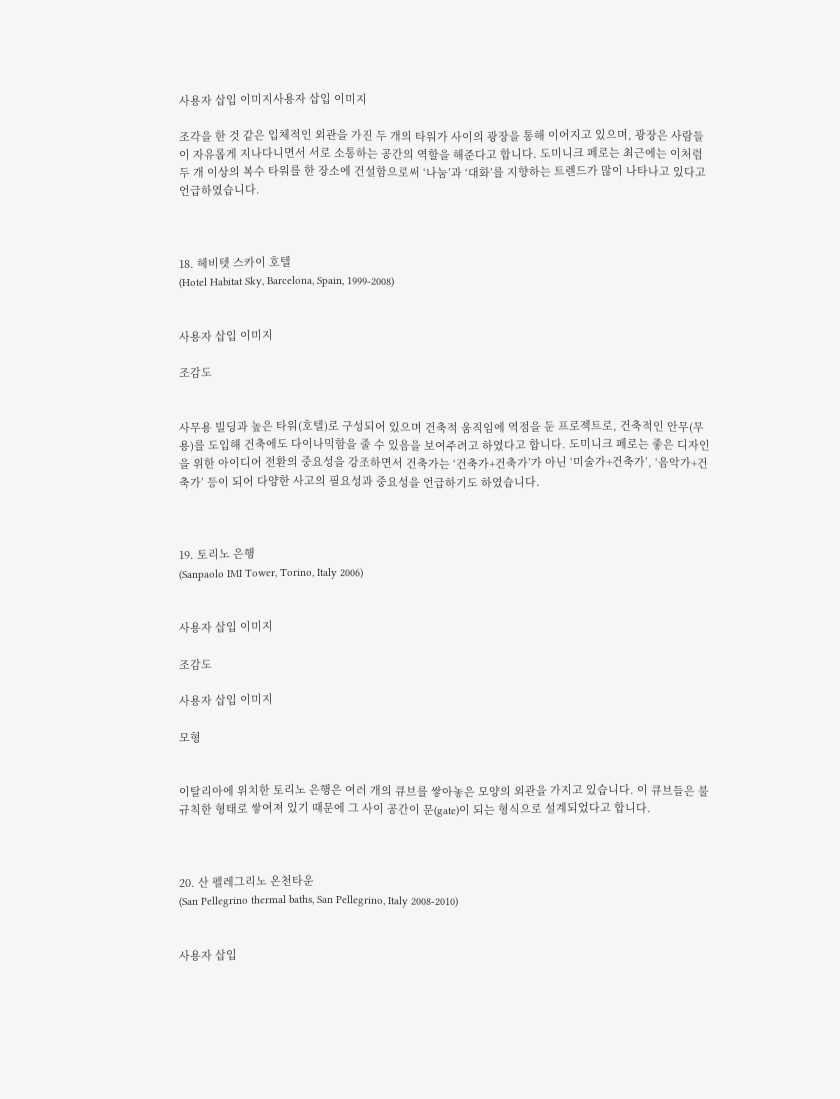사용자 삽입 이미지사용자 삽입 이미지

조각을 한 것 같은 입체적인 외관을 가진 두 개의 타워가 사이의 광장을 통해 이어지고 있으며, 광장은 사람들이 자유롭게 지나다니면서 서로 소통하는 공간의 역할을 해준다고 합니다. 도미니크 페로는 최근에는 이처럼 두 개 이상의 복수 타워를 한 장소에 건설함으로써 ‘나눔’과 ‘대화’를 지향하는 트렌드가 많이 나타나고 있다고 언급하였습니다.



18. 헤비텟 스카이 호텔
(Hotel Habitat Sky, Barcelona, Spain, 1999-2008)


사용자 삽입 이미지

조감도


사무용 빌딩과 높은 타워(호텔)로 구성되어 있으며 건축적 움직임에 역점을 둔 프로젝트로, 건축적인 안무(무용)를 도입해 건축에도 다이나믹함을 줄 수 있음을 보여주려고 하였다고 합니다. 도미니크 페로는 좋은 디자인을 위한 아이디어 전환의 중요성을 강조하면서 건축가는 ‘건축가+건축가’가 아닌 ‘미술가+건축가’, ‘음악가+건축가’ 등이 되어 다양한 사고의 필요성과 중요성을 언급하기도 하였습니다.



19. 토리노 은행
(Sanpaolo IMI Tower, Torino, Italy 2006)


사용자 삽입 이미지

조감도

사용자 삽입 이미지

모형


이탈리아에 위치한 토리노 은행은 여러 개의 큐브를 쌓아놓은 모양의 외관을 가지고 있습니다. 이 큐브들은 불규칙한 형태로 쌓여져 있기 때문에 그 사이 공간이 문(gate)이 되는 형식으로 설계되었다고 합니다.



20. 산 펠레그리노 온천타운
(San Pellegrino thermal baths, San Pellegrino, Italy 2008-2010)


사용자 삽입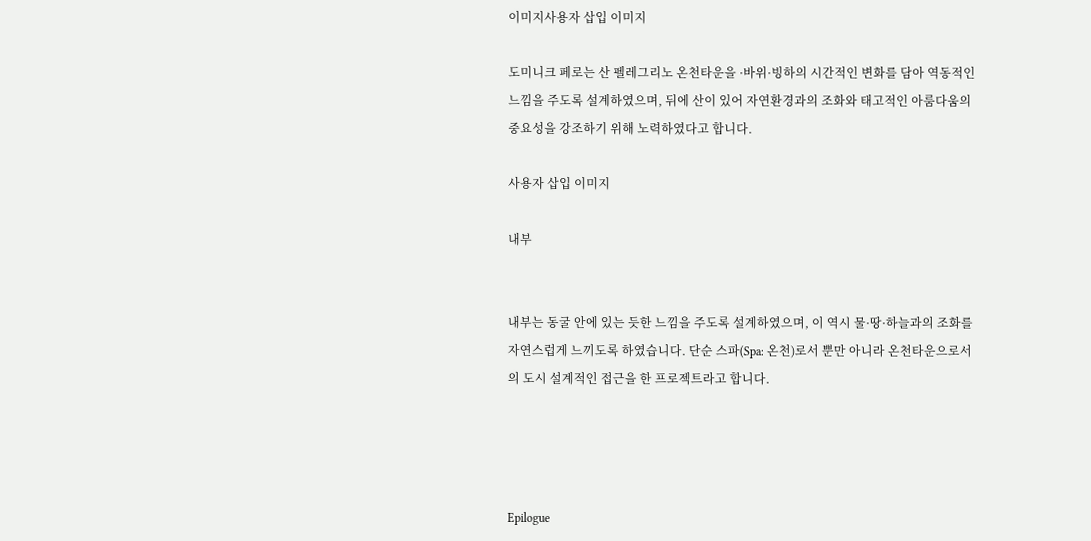이미지사용자 삽입 이미지

도미니크 페로는 산 펠레그리노 온천타운을 ·바위·빙하의 시간적인 변화를 담아 역동적인 느낌을 주도록 설계하였으며, 뒤에 산이 있어 자연환경과의 조화와 태고적인 아룸다움의 중요성을 강조하기 위해 노력하였다고 합니다.

사용자 삽입 이미지

내부


내부는 동굴 안에 있는 듯한 느낌을 주도록 설계하였으며, 이 역시 물·땅·하늘과의 조화를 자연스럽게 느끼도록 하였습니다. 단순 스파(Spa: 온천)로서 뿐만 아니라 온천타운으로서의 도시 설계적인 접근을 한 프로젝트라고 합니다.




Epilogue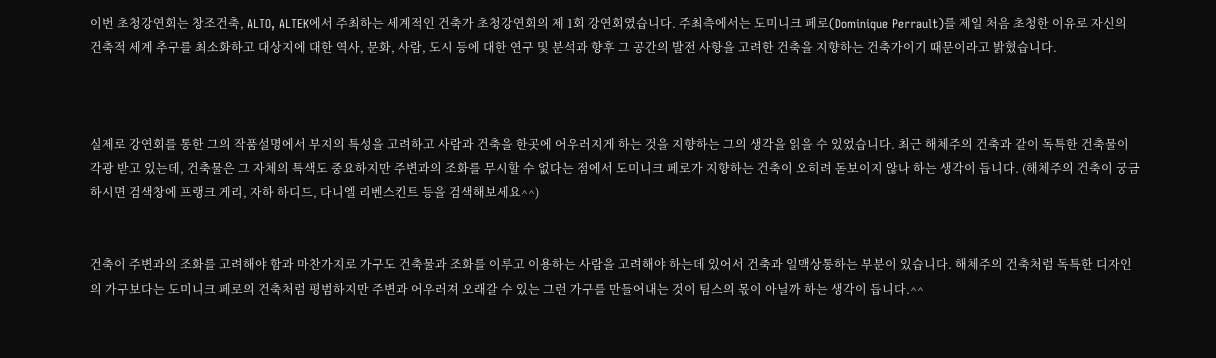이번 초청강연회는 창조건축, ALTO, ALTEK에서 주최하는 세계적인 건축가 초청강연회의 제 1회 강연회였습니다. 주최측에서는 도미니크 페로(Dominique Perrault)를 제일 처음 초청한 이유로 자신의 건축적 세계 추구를 최소화하고 대상지에 대한 역사, 문화, 사람, 도시 등에 대한 연구 및 분석과 향후 그 공간의 발전 사항을 고려한 건축을 지향하는 건축가이기 때문이라고 밝혔습니다.



실제로 강연회를 통한 그의 작품설명에서 부지의 특성을 고려하고 사람과 건축을 한곳에 어우러지게 하는 것을 지향하는 그의 생각을 읽을 수 있었습니다. 최근 해체주의 건축과 같이 독특한 건축물이 각광 받고 있는데, 건축물은 그 자체의 특색도 중요하지만 주변과의 조화를 무시할 수 없다는 점에서 도미니크 페로가 지향하는 건축이 오히려 돋보이지 않나 하는 생각이 듭니다. (해체주의 건축이 궁금하시면 검색창에 프랭크 게리, 자하 하디드, 다니엘 리벤스킨트 등을 검색해보세요^^)


건축이 주변과의 조화를 고려해야 함과 마찬가지로 가구도 건축물과 조화를 이루고 이용하는 사람을 고려해야 하는데 있어서 건축과 일맥상통하는 부분이 있습니다. 해체주의 건축처럼 독특한 디자인의 가구보다는 도미니크 페로의 건축처럼 평범하지만 주변과 어우러져 오래갈 수 있는 그런 가구를 만들어내는 것이 팀스의 몫이 아닐까 하는 생각이 듭니다.^^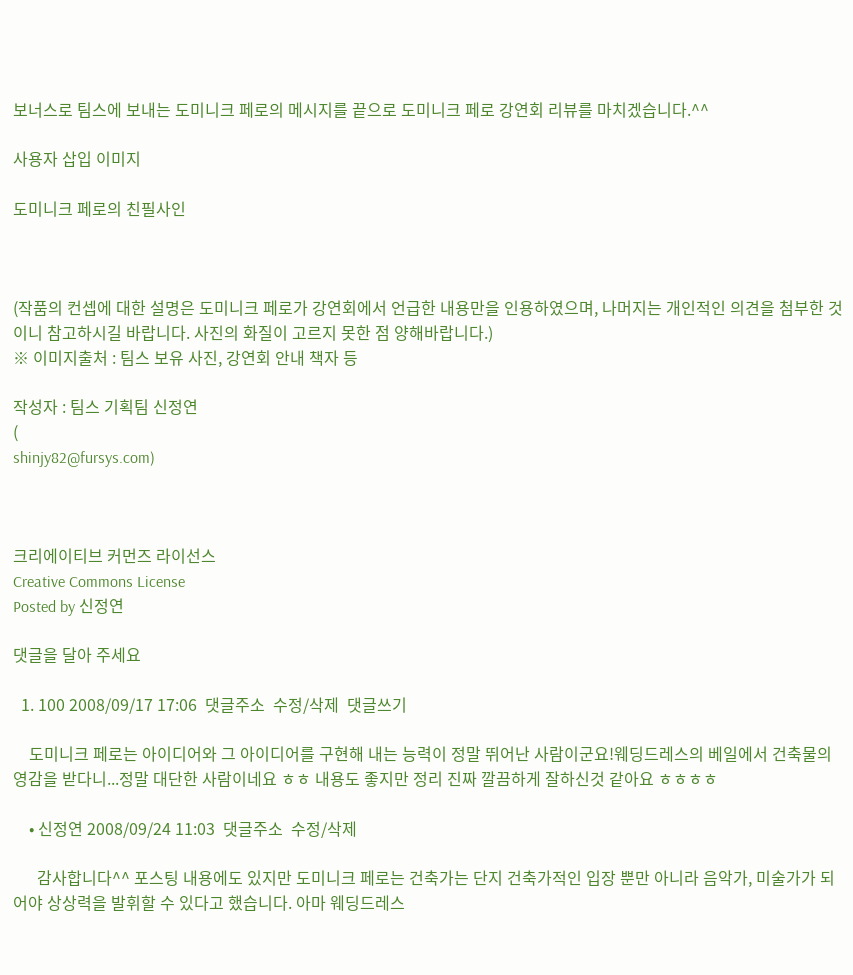보너스로 팀스에 보내는 도미니크 페로의 메시지를 끝으로 도미니크 페로 강연회 리뷰를 마치겠습니다.^^

사용자 삽입 이미지

도미니크 페로의 친필사인



(작품의 컨셉에 대한 설명은 도미니크 페로가 강연회에서 언급한 내용만을 인용하였으며, 나머지는 개인적인 의견을 첨부한 것이니 참고하시길 바랍니다. 사진의 화질이 고르지 못한 점 양해바랍니다.)
※ 이미지출처 : 팀스 보유 사진, 강연회 안내 책자 등

작성자 : 팀스 기획팀 신정연
(
shinjy82@fursys.com)



크리에이티브 커먼즈 라이선스
Creative Commons License
Posted by 신정연

댓글을 달아 주세요

  1. 100 2008/09/17 17:06  댓글주소  수정/삭제  댓글쓰기

    도미니크 페로는 아이디어와 그 아이디어를 구현해 내는 능력이 정말 뛰어난 사람이군요!웨딩드레스의 베일에서 건축물의 영감을 받다니...정말 대단한 사람이네요 ㅎㅎ 내용도 좋지만 정리 진짜 깔끔하게 잘하신것 같아요 ㅎㅎㅎㅎ

    • 신정연 2008/09/24 11:03  댓글주소  수정/삭제

      감사합니다^^ 포스팅 내용에도 있지만 도미니크 페로는 건축가는 단지 건축가적인 입장 뿐만 아니라 음악가, 미술가가 되어야 상상력을 발휘할 수 있다고 했습니다. 아마 웨딩드레스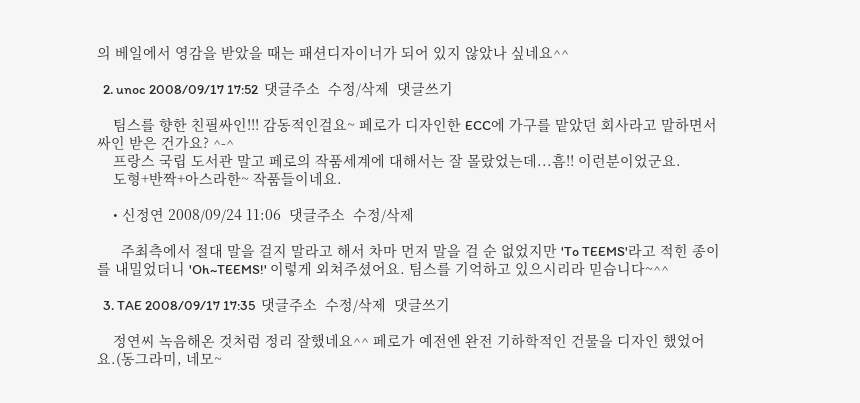의 베일에서 영감을 받았을 때는 패션디자이너가 되어 있지 않았나 싶네요^^

  2. unoc 2008/09/17 17:52  댓글주소  수정/삭제  댓글쓰기

    팀스를 향한 친필싸인!!! 감동적인걸요~ 페로가 디자인한 ECC에 가구를 맡았던 회사라고 말하면서 싸인 받은 건가요? ^-^
    프랑스 국립 도서관 말고 페로의 작품세계에 대해서는 잘 몰랐었는데...흠!! 이런분이었군요.
    도형+반짝+아스라한~ 작품들이네요.

    • 신정연 2008/09/24 11:06  댓글주소  수정/삭제

      주최측에서 절대 말을 걸지 말라고 해서 차마 먼저 말을 걸 순 없었지만 'To TEEMS'라고 적힌 종이를 내밀었더니 'Oh~TEEMS!' 이렇게 외쳐주셨어요. 팀스를 기억하고 있으시리라 믿습니다~^^

  3. TAE 2008/09/17 17:35  댓글주소  수정/삭제  댓글쓰기

    정연씨 녹음해온 것처럼 정리 잘했네요^^ 페로가 예전엔 완전 기하학적인 건물을 디자인 했었어요.(동그라미, 네모~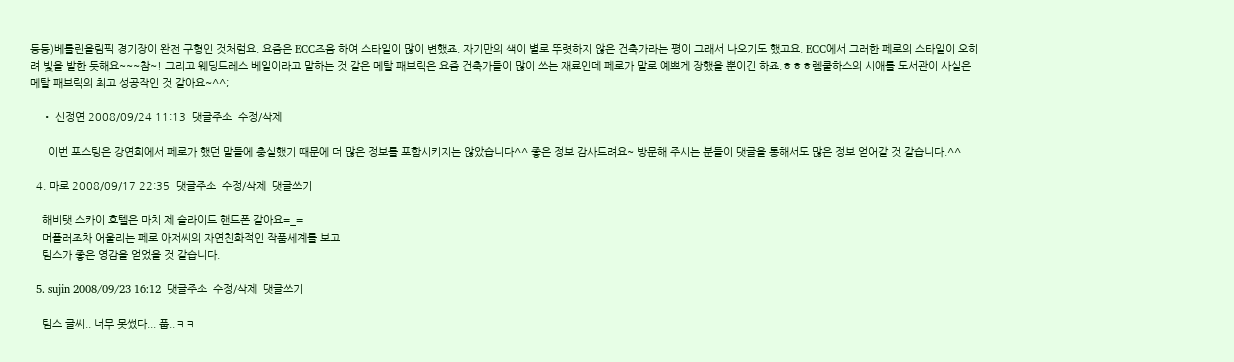등등)베를린올림픽 경기장이 완전 구형인 것처럼요. 요즘은 ECC즈음 하여 스타일이 많이 변했죠. 자기만의 색이 별로 뚜렷하지 않은 건축가라는 평이 그래서 나오기도 했고요. ECC에서 그러한 페로의 스타일이 오히려 빛을 발한 듯해요~~~참~! 그리고 웨딩드레스 베일이라고 말하는 것 같은 메탈 패브릭은 요즘 건축가들이 많이 쓰는 재료인데 페로가 말로 예쁘게 장했을 뿐이긴 하죠.ㅎㅎㅎ렘쿨하스의 시애틀 도서관이 사실은 메탈 패브릭의 최고 성공작인 것 같아요~^^;

    • 신정연 2008/09/24 11:13  댓글주소  수정/삭제

      이번 포스팅은 강연회에서 페로가 했던 말들에 충실했기 때문에 더 많은 정보를 포함시키지는 않았습니다^^ 좋은 정보 감사드려요~ 방문해 주시는 분들이 댓글을 통해서도 많은 정보 얻어갈 것 같습니다.^^

  4. 마로 2008/09/17 22:35  댓글주소  수정/삭제  댓글쓰기

    해비탯 스카이 호텔은 마치 제 슬라이드 핸드폰 같아요=_=
    머플러조차 어울리는 페로 아저씨의 자연친화적인 작품세계를 보고
    팀스가 좋은 영감을 얻었을 것 같습니다.

  5. sujin 2008/09/23 16:12  댓글주소  수정/삭제  댓글쓰기

    팀스 글씨.. 너무 못썼다... 풉..ㅋㅋ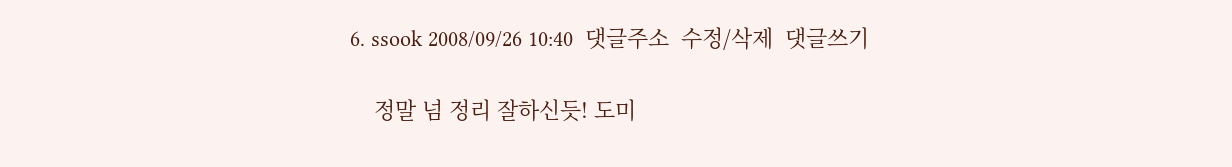6. ssook 2008/09/26 10:40  댓글주소  수정/삭제  댓글쓰기

    정말 넘 정리 잘하신듯! 도미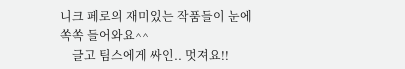니크 페로의 재미있는 작품들이 눈에 쏙쏙 들어와요^^
    글고 팀스에게 싸인.. 멋져요!!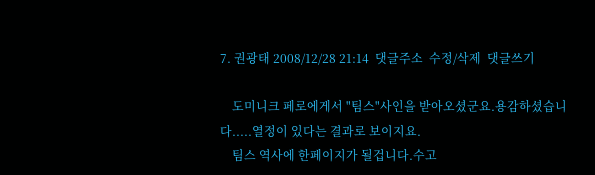7. 권광태 2008/12/28 21:14  댓글주소  수정/삭제  댓글쓰기

    도미니크 페로에게서 "팀스"사인을 받아오셨군요.용감하셨습니다.....열정이 있다는 결과로 보이지요.
    팀스 역사에 한페이지가 될겁니다.수고